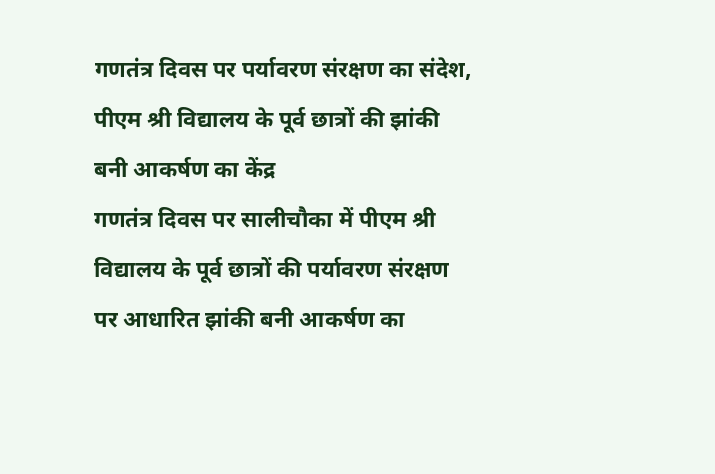गणतंत्र दिवस पर पर्यावरण संरक्षण का संदेश, पीएम श्री विद्यालय के पूर्व छात्रों की झांकी बनी आकर्षण का केंद्र
गणतंत्र दिवस पर सालीचौका में पीएम श्री विद्यालय के पूर्व छात्रों की पर्यावरण संरक्षण पर आधारित झांकी बनी आकर्षण का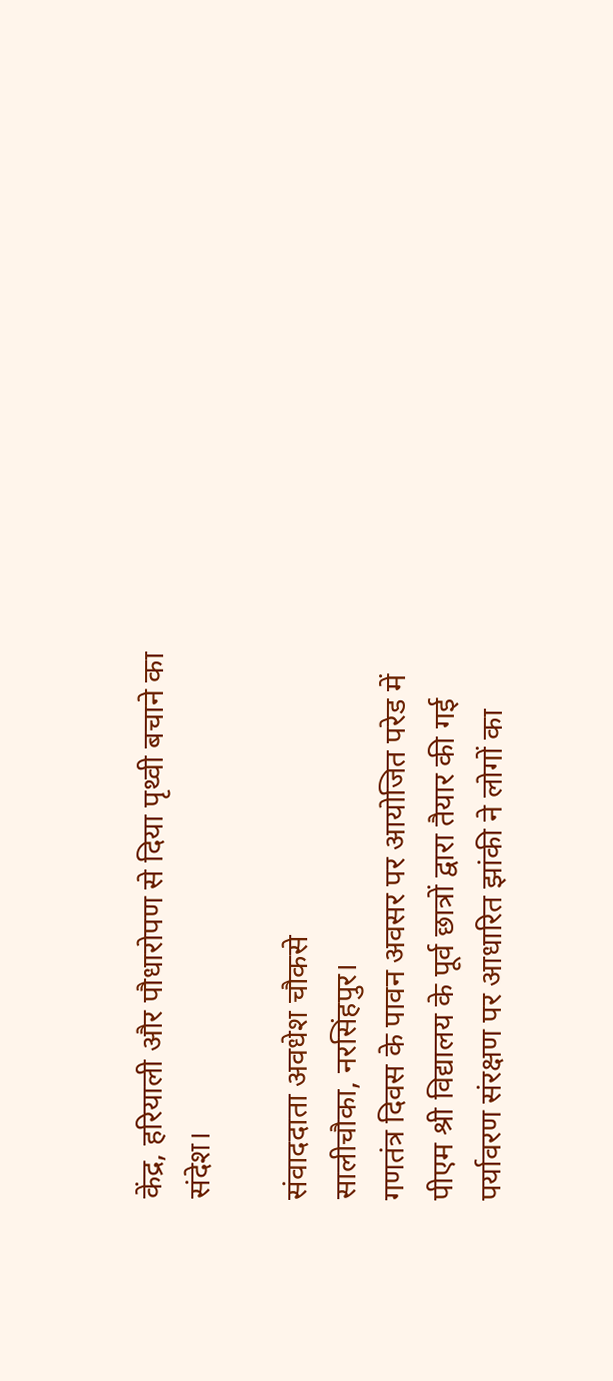केंद्र, हरियाली और पौधारोपण से दिया पृथ्वी बचाने का संदेश।

संवाददाता अवधेश चौकसे
सालीचौका, नरसिंहपुर।
गणतंत्र दिवस के पावन अवसर पर आयोजित परेड में पीएम श्री विद्यालय के पूर्व छात्रों द्वारा तैयार की गई पर्यावरण संरक्षण पर आधारित झांकी ने लोगों का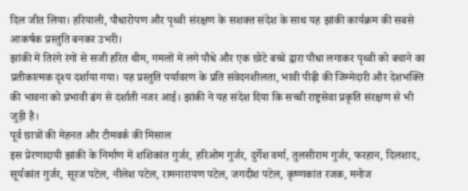दिल जीत लिया। हरियाली, पौधारोपण और पृथ्वी संरक्षण के सशक्त संदेश के साथ यह झांकी कार्यक्रम की सबसे आकर्षक प्रस्तुति बनकर उभरी।
झांकी में तिरंगे रंगों से सजी हरित थीम, गमलों में लगे पौधे और एक छोटे बच्चे द्वारा पौधा लगाकर पृथ्वी को बचाने का प्रतीकात्मक दृश्य दर्शाया गया। यह प्रस्तुति पर्यावरण के प्रति संवेदनशीलता, भावी पीढ़ी की जिम्मेदारी और देशभक्ति की भावना को प्रभावी ढंग से दर्शाती नजर आई। झांकी ने यह संदेश दिया कि सच्ची राष्ट्रसेवा प्रकृति संरक्षण से भी जुड़ी है।
पूर्व छात्रों की मेहनत और टीमवर्क की मिसाल
इस प्रेरणादायी झांकी के निर्माण में शशिकांत गुर्जर, हरिओम गुर्जर, दुर्गेश वर्मा, तुलसीराम गुर्जर, फरहान, दिलशाद, सूर्यकांत गुर्जर, सूरज पटेल, नीलेश पटेल, रामनारायण पटेल, जगदीश पटेल, कृष्णकांत रजक, मनोज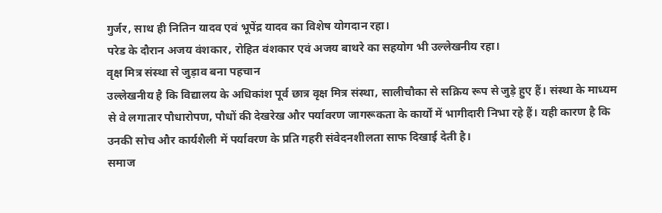गुर्जर, साथ ही नितिन यादव एवं भूपेंद्र यादव का विशेष योगदान रहा।
परेड के दौरान अजय वंशकार, रोहित वंशकार एवं अजय बाथरे का सहयोग भी उल्लेखनीय रहा।
वृक्ष मित्र संस्था से जुड़ाव बना पहचान
उल्लेखनीय है कि विद्यालय के अधिकांश पूर्व छात्र वृक्ष मित्र संस्था, सालीचौका से सक्रिय रूप से जुड़े हुए हैं। संस्था के माध्यम से वे लगातार पौधारोपण, पौधों की देखरेख और पर्यावरण जागरूकता के कार्यों में भागीदारी निभा रहे हैं। यही कारण है कि उनकी सोच और कार्यशैली में पर्यावरण के प्रति गहरी संवेदनशीलता साफ दिखाई देती है।
समाज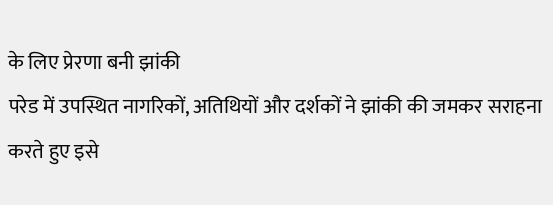के लिए प्रेरणा बनी झांकी
परेड में उपस्थित नागरिकों, अतिथियों और दर्शकों ने झांकी की जमकर सराहना करते हुए इसे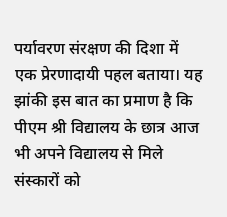पर्यावरण संरक्षण की दिशा में एक प्रेरणादायी पहल बताया। यह झांकी इस बात का प्रमाण है कि पीएम श्री विद्यालय के छात्र आज भी अपने विद्यालय से मिले संस्कारों को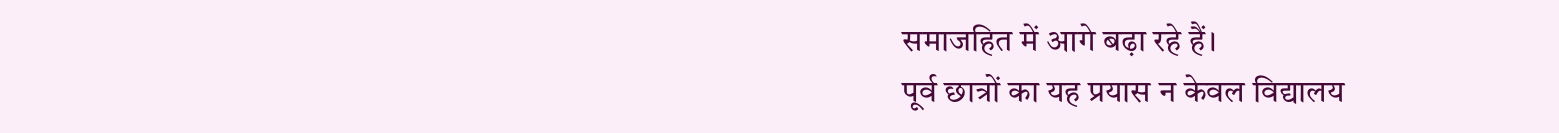समाजहित में आगे बढ़ा रहे हैं।
पूर्व छात्रों का यह प्रयास न केवल विद्यालय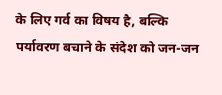के लिए गर्व का विषय है, बल्कि पर्यावरण बचाने के संदेश को जन-जन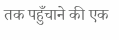तक पहुँचाने की एक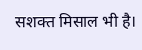सशक्त मिसाल भी है।